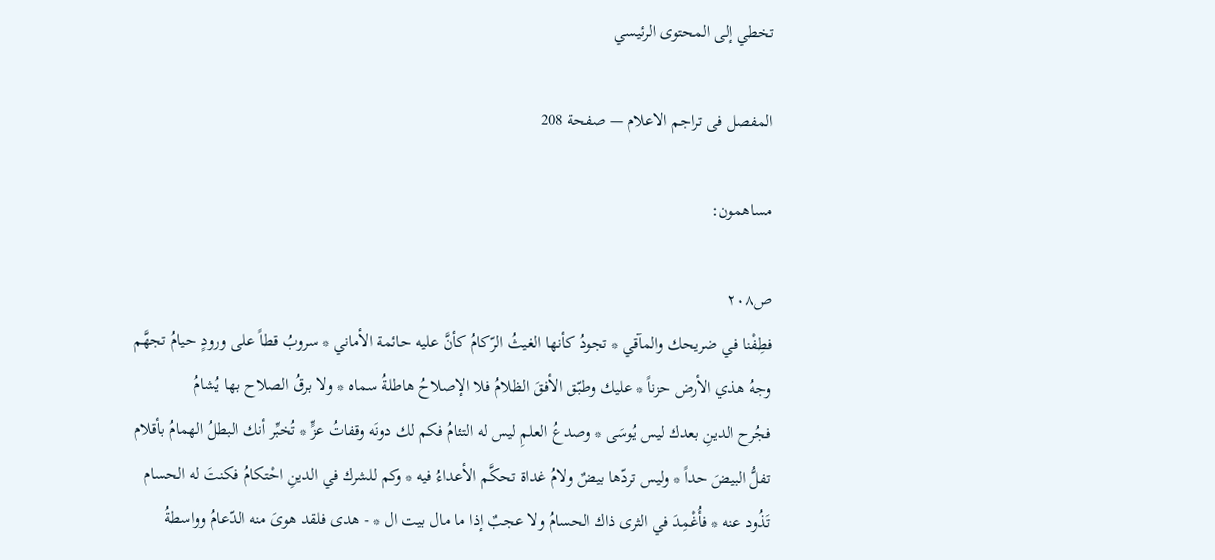تخطي إلى المحتوى الرئيسي

المفصل فى تراجم الاعلام — صفحة 208

مساهمون:

ص٢٠٨
فطِفْنا في ضريحك والمآقي * تجودُ كأنها الغيثُ الرّكامُ كأنَّ عليه حائمة الأماني * سروبُ قطاً على ورودٍ حيامُ تجهَّم وجهُ هذي الأرض حزناً * عليك وطبّق الأفقَ الظلامُ فلا الإصلاحُ هاطلةُ سماه * ولا برقُ الصلاح بها يُشامُ
فجُرح الدينِ بعدك ليس يُوسَى * وصدعُ العلمِ ليس له التئامُ فكم لك دونَه وقفاتُ عزٍّ * تُخبِّر أنك البطلُ الهمامُ بأقلام تفلُّ البيضَ حداً * وليس تردّها بيضٌ ولامُ غداة تحكَّم الأعداءُ فيه * وكم للشرك في الدينِ احْتكامُ فكنتَ له الحسام تَذُود عنه * فأُغْمِدَ في الثرى ذاك الحسامُ ولا عجبٌ إذا ما مال بيت ال * - هدى فلقد هوىَ منه الدّعامُ وواسطةُ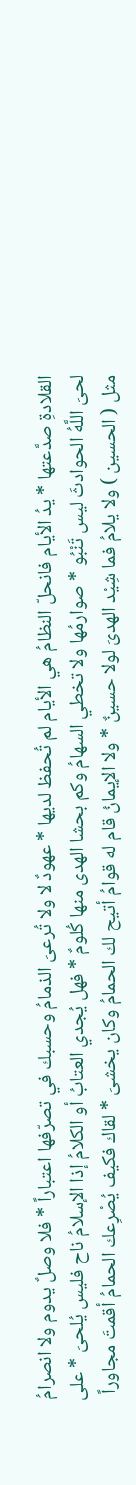القلادةِ صدَّعتها * يدُ الأيام فانحلّ النظامُ هي الأيام لم تُحفظ لديها * عهودٌ لا ولا تُرعىَ الذمامُ وحسبك في تصرّفها اعتباراً * فلا وصلٌ يدوم ولا انصرامُ لحىَ اللَّهُ الحوادثَ ليس تَنْبُو * صوارمُها ولا تخطي السهامُ وكم بحشا الهدى منها كُلومٌ * فهل يُجدي العتابُ أو الكلامُ إذا الإسلامُ ناح فليس يُلحىَ * على مثل ( الحسين ) ولا يلامُ فما شِيْد الهدىَ لولا حسينٌ * ولا الإيمانُ قام له قوامُ أتيح لك الحمامُ وكان يخشىَ * لقاك فكيف يُصْرِعك الحمامُ أقمتَ مجاوراً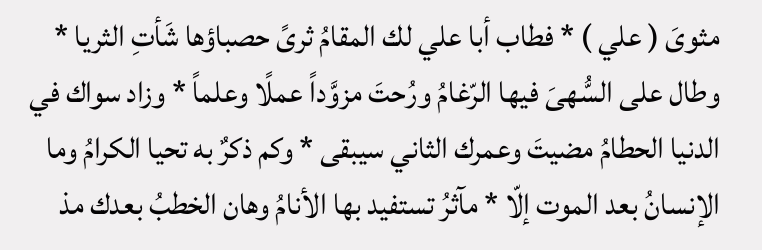مثوىَ ( علي ) * فطاب أبا علي لك المقامُ ثرىً حصباؤها شَأتِ الثريا * وطال على السُّهىَ فيها الرّغامُ ورُحتَ مزوَّداً عملًا وعلماً * وزاد سواك في الدنيا الحطامُ مضيتَ وعمرك الثاني سيبقى * وكم ذكرٌ به تحيا الكرامُ وما الإنسانُ بعد الموت إلّا * مآثرُ تستفيد بها الأنامُ وهان الخطبُ بعدك مذ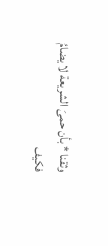وثقنا * بأن حمىَ الشريعة لا يضامُ
فكيف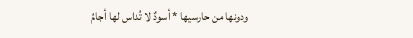ودونها من حارسيها * أسودٌ لا تُداس لها أجامُ